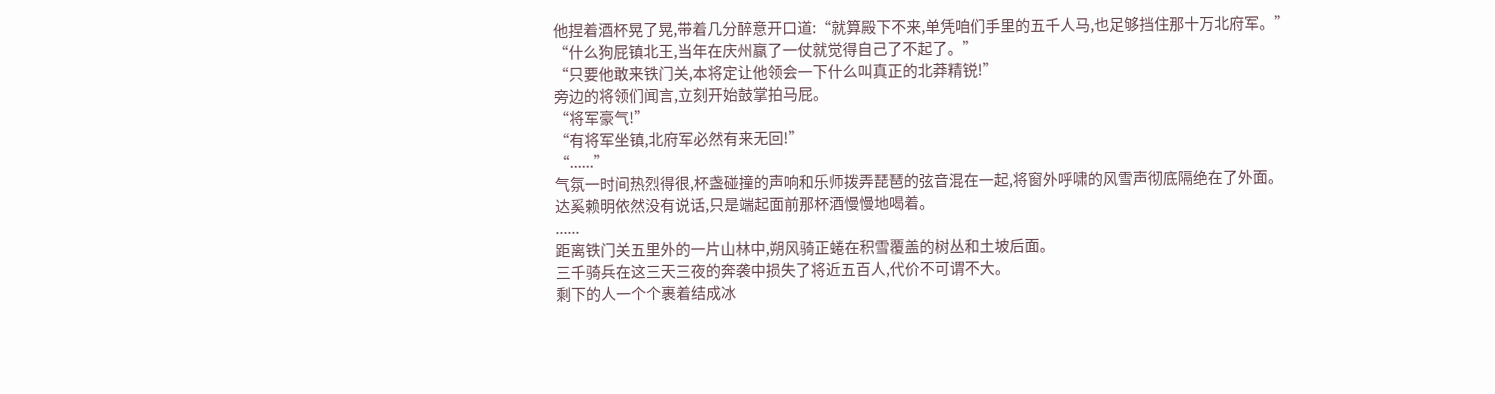他捏着酒杯晃了晃,带着几分醉意开口道:“就算殿下不来,单凭咱们手里的五千人马,也足够挡住那十万北府军。”
“什么狗屁镇北王,当年在庆州赢了一仗就觉得自己了不起了。”
“只要他敢来铁门关,本将定让他领会一下什么叫真正的北莽精锐!”
旁边的将领们闻言,立刻开始鼓掌拍马屁。
“将军豪气!”
“有将军坐镇,北府军必然有来无回!”
“......”
气氛一时间热烈得很,杯盏碰撞的声响和乐师拨弄琵琶的弦音混在一起,将窗外呼啸的风雪声彻底隔绝在了外面。
达奚赖明依然没有说话,只是端起面前那杯酒慢慢地喝着。
......
距离铁门关五里外的一片山林中,朔风骑正蜷在积雪覆盖的树丛和土坡后面。
三千骑兵在这三天三夜的奔袭中损失了将近五百人,代价不可谓不大。
剩下的人一个个裹着结成冰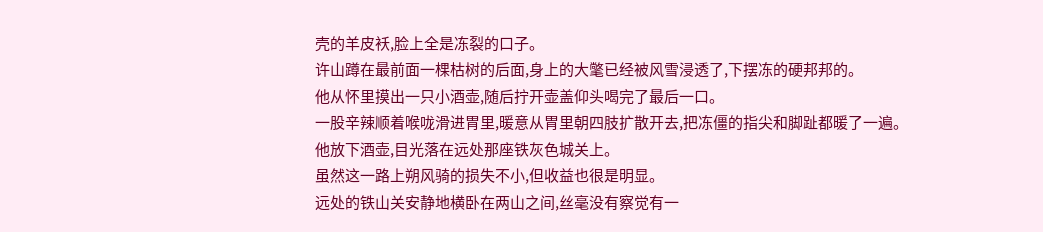壳的羊皮袄,脸上全是冻裂的口子。
许山蹲在最前面一棵枯树的后面,身上的大氅已经被风雪浸透了,下摆冻的硬邦邦的。
他从怀里摸出一只小酒壶,随后拧开壶盖仰头喝完了最后一口。
一股辛辣顺着喉咙滑进胃里,暖意从胃里朝四肢扩散开去,把冻僵的指尖和脚趾都暖了一遍。
他放下酒壶,目光落在远处那座铁灰色城关上。
虽然这一路上朔风骑的损失不小,但收益也很是明显。
远处的铁山关安静地横卧在两山之间,丝毫没有察觉有一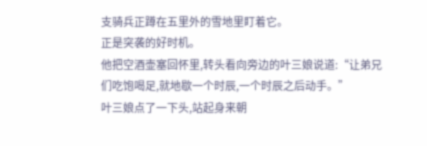支骑兵正蹲在五里外的雪地里盯着它。
正是突袭的好时机。
他把空酒壶塞回怀里,转头看向旁边的叶三娘说道:“让弟兄们吃饱喝足,就地歇一个时辰,一个时辰之后动手。”
叶三娘点了一下头,站起身来朝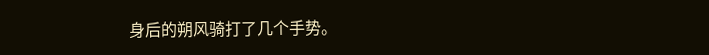身后的朔风骑打了几个手势。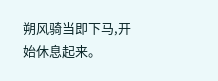朔风骑当即下马,开始休息起来。